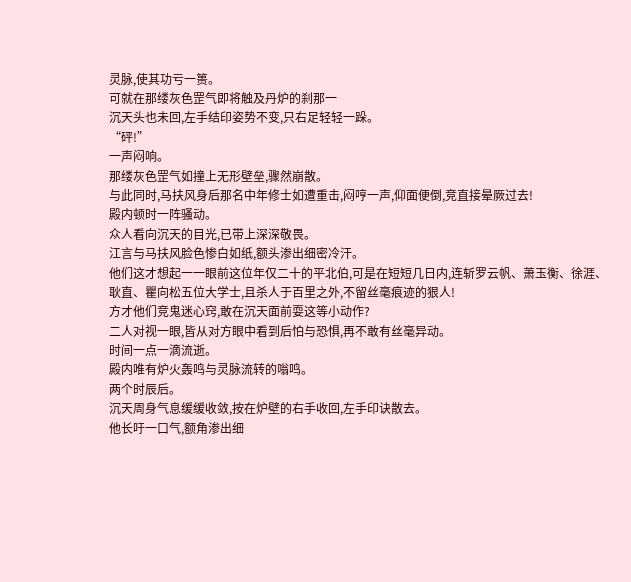灵脉,使其功亏一篑。
可就在那缕灰色罡气即将触及丹炉的刹那一
沉天头也未回,左手结印姿势不变,只右足轻轻一跺。
“砰!”
一声闷响。
那缕灰色罡气如撞上无形壁垒,骤然崩散。
与此同时,马扶风身后那名中年修士如遭重击,闷哼一声,仰面便倒,竞直接晕厥过去!
殿内顿时一阵骚动。
众人看向沉天的目光,已带上深深敬畏。
江言与马扶风脸色惨白如纸,额头渗出细密冷汗。
他们这才想起一一眼前这位年仅二十的平北伯,可是在短短几日内,连斩罗云帆、萧玉衡、徐涯、耿直、瞿向松五位大学士,且杀人于百里之外,不留丝毫痕迹的狠人!
方才他们竞鬼迷心窍,敢在沉天面前耍这等小动作?
二人对视一眼,皆从对方眼中看到后怕与恐惧,再不敢有丝毫异动。
时间一点一滴流逝。
殿内唯有炉火轰鸣与灵脉流转的嗡鸣。
两个时辰后。
沉天周身气息缓缓收敛,按在炉壁的右手收回,左手印诀散去。
他长吁一口气,额角渗出细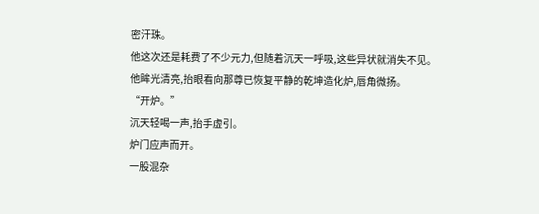密汗珠。
他这次还是耗费了不少元力,但随着沉天一呼吸,这些异状就消失不见。
他眸光清亮,抬眼看向那尊已恢复平静的乾坤造化炉,唇角微扬。
“开炉。”
沉天轻喝一声,抬手虚引。
炉门应声而开。
一股混杂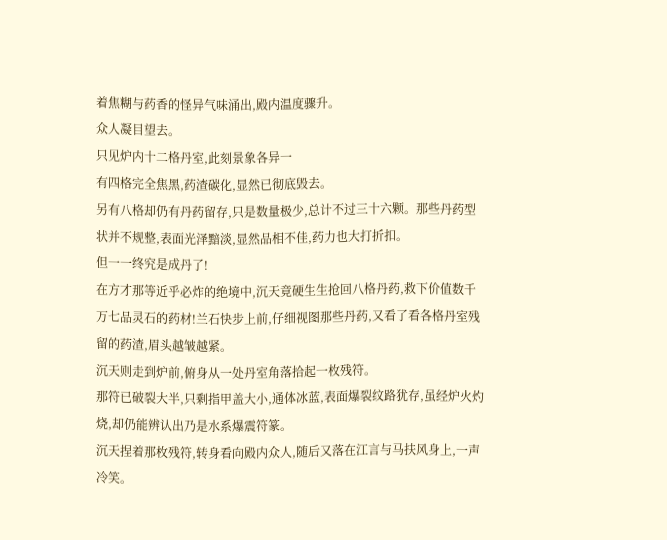着焦糊与药香的怪异气味涌出,殿内温度骤升。
众人凝目望去。
只见炉内十二格丹室,此刻景象各异一
有四格完全焦黑,药渣碳化,显然已彻底毁去。
另有八格却仍有丹药留存,只是数量极少,总计不过三十六颗。那些丹药型状并不规整,表面光泽黯淡,显然品相不佳,药力也大打折扣。
但一一终究是成丹了!
在方才那等近乎必炸的绝境中,沉天竟硬生生抢回八格丹药,救下价值数千万七品灵石的药材!兰石快步上前,仔细视图那些丹药,又看了看各格丹室残留的药渣,眉头越皱越紧。
沉天则走到炉前,俯身从一处丹室角落拾起一枚残符。
那符已破裂大半,只剩指甲盖大小,通体冰蓝,表面爆裂纹路犹存,虽经炉火灼烧,却仍能辨认出乃是水系爆震符篆。
沉天捏着那枚残符,转身看向殿内众人,随后又落在江言与马扶风身上,一声冷笑。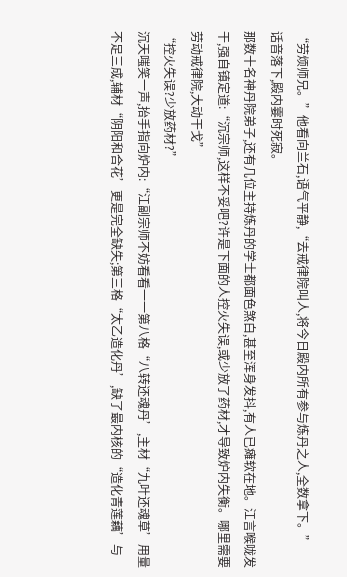“劳烦师兄。”他看向兰石,语气平静,“去戒律院叫人,将今日殿内所有参与炼丹之人,全数拿下。”
话音落下,殿内霎时死寂。
那数十名神丹院弟子,还有几位主持炼丹的学士都面色煞白,甚至浑身发抖,有人已瘫软在地。江言喉咙发干,强自镇定道:“沉宗师,这样不妥吧?许是下面的人控火失误,或少放了药材,才导致炉内失衡。哪里需要劳动戒律院,大动干戈”
“控火失误?少放药材?”
沉天嗤笑一声,抬手指向炉内:“江副宗师不妨看看一一第八格“八转还魂丹’,主材“九叶还魂草’用量不足三成,辅材“阴阳和合花’更是完全缺失;第三格“太乙造化丹’,缺了最内核的“造化青莲藕’与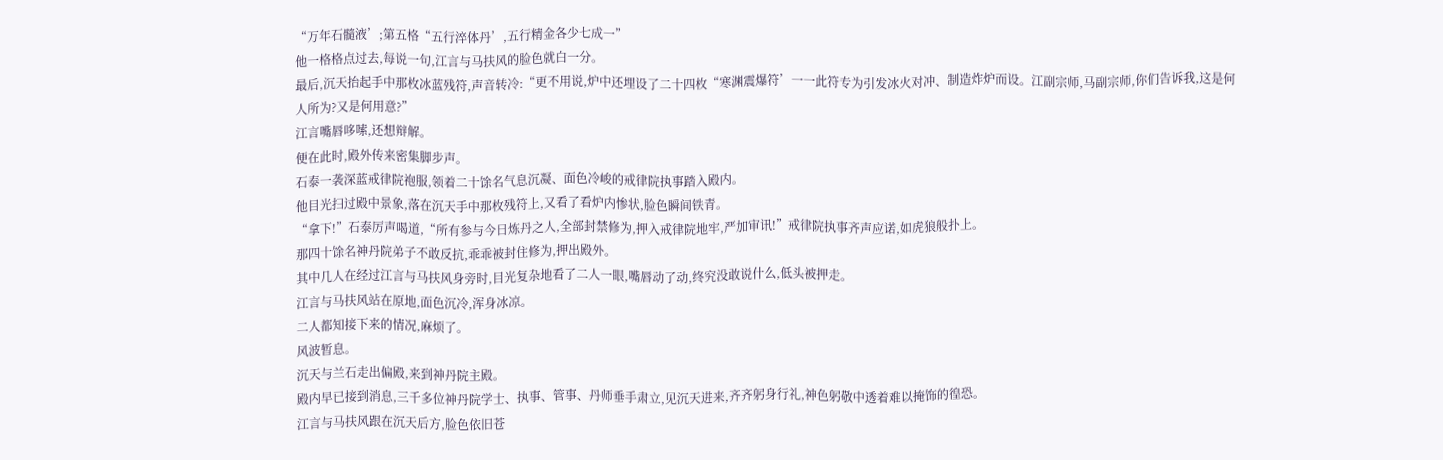“万年石髓液’;第五格“五行淬体丹’,五行精金各少七成一”
他一格格点过去,每说一句,江言与马扶风的脸色就白一分。
最后,沉天抬起手中那枚冰蓝残符,声音转冷:“更不用说,炉中还埋设了二十四枚“寒渊震爆符’一一此符专为引发冰火对冲、制造炸炉而设。江副宗师,马副宗师,你们告诉我,这是何人所为?又是何用意?”
江言嘴唇哆嗦,还想辩解。
便在此时,殿外传来密集脚步声。
石泰一袭深蓝戒律院袍服,领着二十馀名气息沉凝、面色冷峻的戒律院执事踏入殿内。
他目光扫过殿中景象,落在沉天手中那枚残符上,又看了看炉内惨状,脸色瞬间铁青。
“拿下!”石泰厉声喝道,“所有参与今日炼丹之人,全部封禁修为,押入戒律院地牢,严加审讯!”戒律院执事齐声应诺,如虎狼般扑上。
那四十馀名神丹院弟子不敢反抗,乖乖被封住修为,押出殿外。
其中几人在经过江言与马扶风身旁时,目光复杂地看了二人一眼,嘴唇动了动,终究没敢说什么,低头被押走。
江言与马扶风站在原地,面色沉冷,浑身冰凉。
二人都知接下来的情况,麻烦了。
风波暂息。
沉天与兰石走出偏殿,来到神丹院主殿。
殿内早已接到消息,三千多位神丹院学士、执事、管事、丹师垂手肃立,见沉天进来,齐齐躬身行礼,神色躬敬中透着难以掩饰的徨恐。
江言与马扶风跟在沉天后方,脸色依旧苍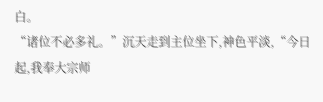白。
“诸位不必多礼。”沉天走到主位坐下,神色平淡,“今日起,我奉大宗师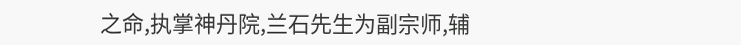之命,执掌神丹院,兰石先生为副宗师,辅